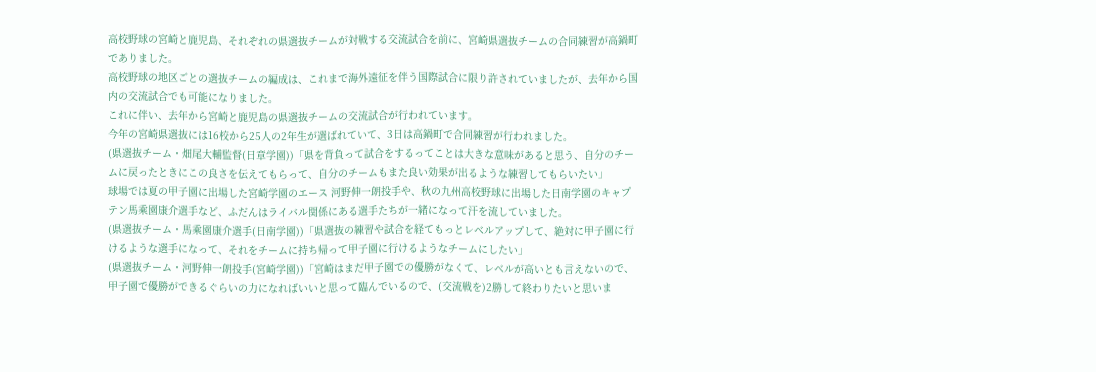高校野球の宮崎と鹿児島、それぞれの県選抜チームが対戦する交流試合を前に、宮崎県選抜チームの合同練習が高鍋町でありました。
高校野球の地区ごとの選抜チームの編成は、これまで海外遠征を伴う国際試合に限り許されていましたが、去年から国内の交流試合でも可能になりました。
これに伴い、去年から宮崎と鹿児島の県選抜チームの交流試合が行われています。
今年の宮崎県選抜には16校から25人の2年生が選ばれていて、3日は高鍋町で合同練習が行われました。
(県選抜チーム・畑尾大輔監督(日章学園))「県を背負って試合をするってことは大きな意味があると思う、自分のチームに戻ったときにこの良さを伝えてもらって、自分のチームもまた良い効果が出るような練習してもらいたい」
球場では夏の甲子園に出場した宮崎学園のエース 河野伸一朗投手や、秋の九州高校野球に出場した日南学園のキャプテン馬乘園康介選手など、ふだんはライバル関係にある選手たちが一緒になって汗を流していました。
(県選抜チーム・馬乘園康介選手(日南学園))「県選抜の練習や試合を経てもっとレベルアップして、絶対に甲子園に行けるような選手になって、それをチームに持ち帰って甲子園に行けるようなチームにしたい」
(県選抜チーム・河野伸一朗投手(宮崎学園))「宮崎はまだ甲子園での優勝がなくて、レベルが高いとも言えないので、甲子園で優勝ができるぐらいの力になればいいと思って臨んでいるので、(交流戦を)2勝して終わりたいと思いま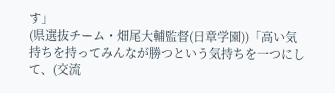す」
(県選抜チーム・畑尾大輔監督(日章学園))「高い気持ちを持ってみんなが勝つという気持ちを一つにして、(交流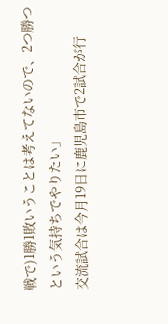戦で)1勝1敗いうことは考えてないので、2つ勝つという気持ちでやりたい」
交流試合は今月19日に鹿児島市で2試合が行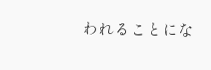われることにな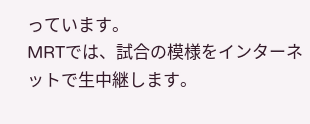っています。
MRTでは、試合の模様をインターネットで生中継します。